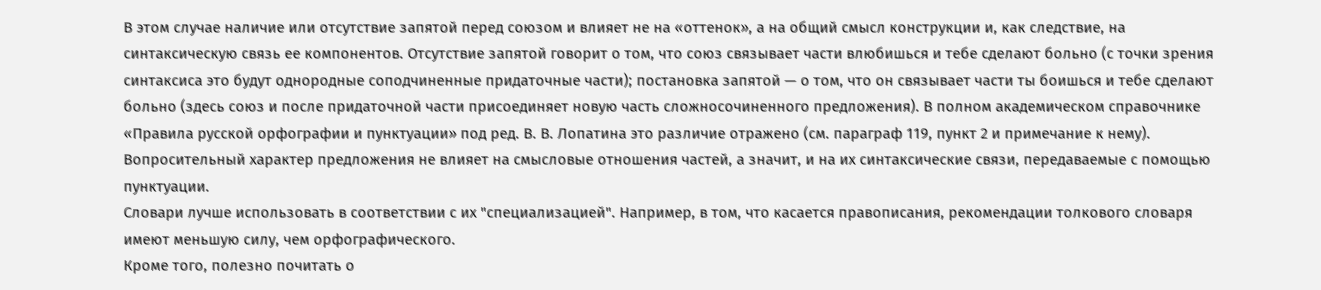В этом случае наличие или отсутствие запятой перед союзом и влияет не на «оттенок», а на общий смысл конструкции и, как следствие, на синтаксическую связь ее компонентов. Отсутствие запятой говорит о том, что союз связывает части влюбишься и тебе сделают больно (с точки зрения синтаксиса это будут однородные соподчиненные придаточные части); постановка запятой — о том, что он связывает части ты боишься и тебе сделают больно (здесь союз и после придаточной части присоединяет новую часть сложносочиненного предложения). В полном академическом справочнике «Правила русской орфографии и пунктуации» под ред. В. В. Лопатина это различие отражено (см. параграф 119, пункт 2 и примечание к нему). Вопросительный характер предложения не влияет на смысловые отношения частей, а значит, и на их синтаксические связи, передаваемые с помощью пунктуации.
Словари лучше использовать в соответствии с их "специализацией". Например, в том, что касается правописания, рекомендации толкового словаря имеют меньшую силу, чем орфографического.
Кроме того, полезно почитать о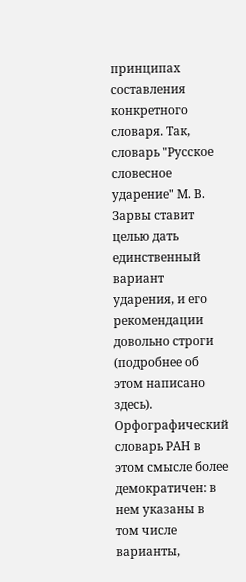принципах составления конкретного словаря. Так, словарь "Русское словесное ударение" М. В. Зарвы ставит целью дать единственный вариант ударения, и его рекомендации довольно строги (подробнее об этом написано здесь). Орфографический словарь РАН в этом смысле более демократичен: в нем указаны в том числе варианты,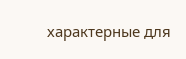характерные для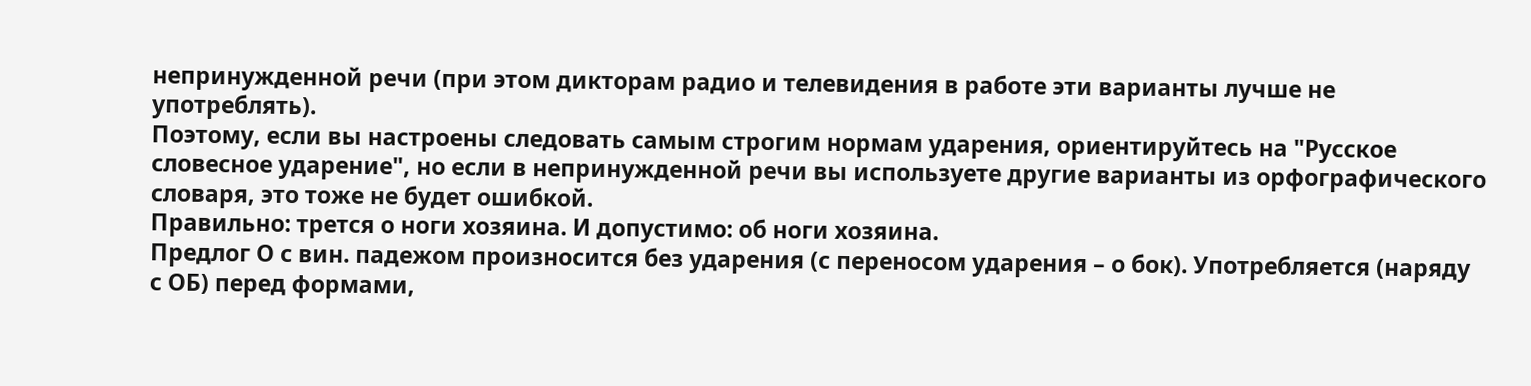непринужденной речи (при этом дикторам радио и телевидения в работе эти варианты лучше не употреблять).
Поэтому, если вы настроены следовать самым строгим нормам ударения, ориентируйтесь на "Русское словесное ударение", но если в непринужденной речи вы используете другие варианты из орфографического словаря, это тоже не будет ошибкой.
Правильно: трется о ноги хозяина. И допустимо: об ноги хозяина.
Предлог О с вин. падежом произносится без ударения (с переносом ударения – о бок). Употребляется (наряду с ОБ) перед формами,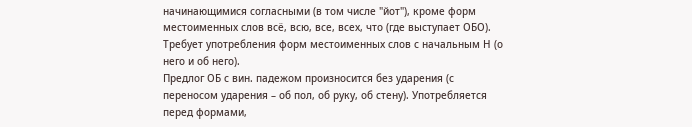начинающимися согласными (в том числе "йот"), кроме форм местоименных слов всё, всю, все, всех, что (где выступает ОБО). Требует употребления форм местоименных слов с начальным Н (о него и об него).
Предлог ОБ с вин. падежом произносится без ударения (с переносом ударения – об пол, об руку, об стену). Употребляется перед формами,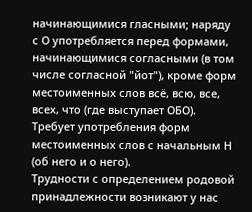начинающимися гласными; наряду с О употребляется перед формами, начинающимися согласными (в том числе согласной "йот"), кроме форм местоименных слов всё, всю, все, всех, что (где выступает ОБО). Требует употребления форм местоименных слов с начальным Н (об него и о него).
Трудности с определением родовой принадлежности возникают у нас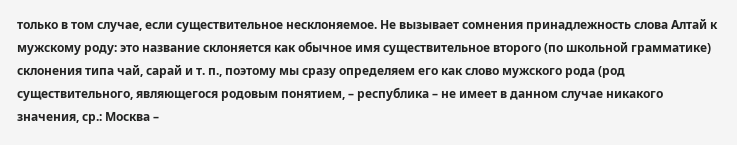только в том случае, если существительное несклоняемое. Не вызывает сомнения принадлежность слова Алтай к мужскому роду: это название склоняется как обычное имя существительное второго (по школьной грамматике) склонения типа чай, сарай и т. п., поэтому мы сразу определяем его как слово мужского рода (род существительного, являющегося родовым понятием, – республика – не имеет в данном случае никакого значения, ср.: Москва –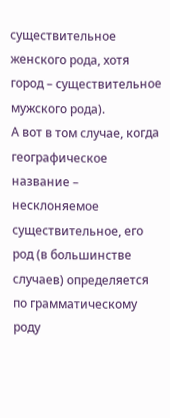существительное женского рода, хотя город – существительное мужского рода).
А вот в том случае, когда географическое название – несклоняемое существительное, его род (в большинстве случаев) определяется по грамматическому роду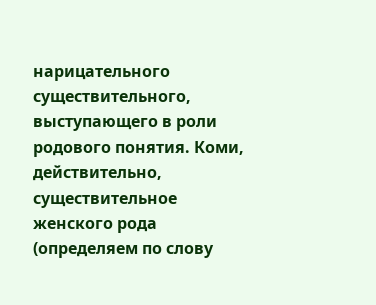нарицательного существительного, выступающего в роли родового понятия. Коми, действительно, существительное женского рода (определяем по слову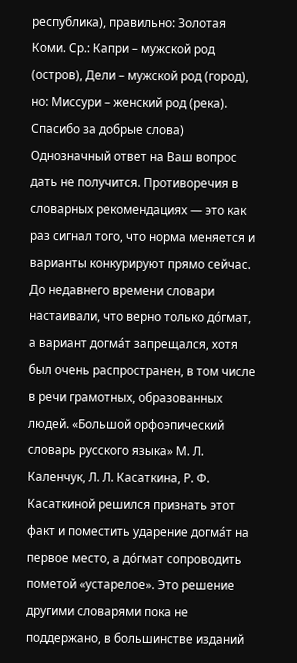республика), правильно: Золотая Коми. Ср.: Капри – мужской род (остров), Дели – мужской род (город), но: Миссури – женский род (река).
Спасибо за добрые слова)
Однозначный ответ на Ваш вопрос дать не получится. Противоречия в словарных рекомендациях — это как раз сигнал того, что норма меняется и варианты конкурируют прямо сейчас. До недавнего времени словари настаивали, что верно только до́гмат, а вариант догма́т запрещался, хотя был очень распространен, в том числе в речи грамотных, образованных людей. «Большой орфоэпический словарь русского языка» М. Л. Каленчук, Л. Л. Касаткина, Р. Ф. Касаткиной решился признать этот факт и поместить ударение догма́т на первое место, а до́гмат сопроводить пометой «устарелое». Это решение другими словарями пока не поддержано, в большинстве изданий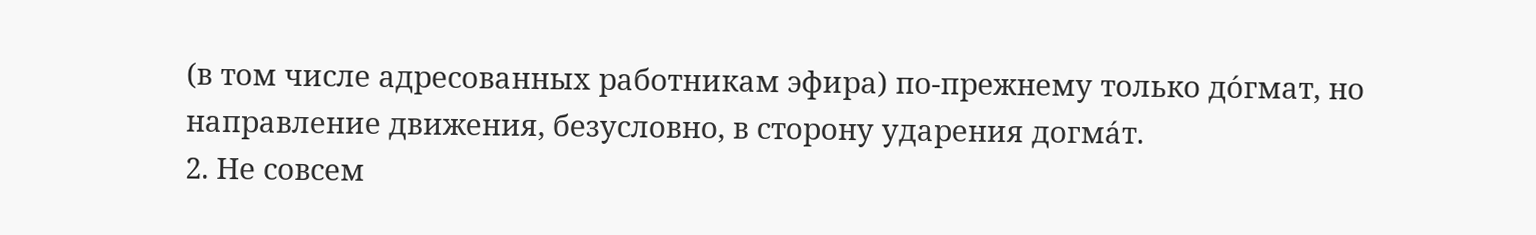(в том числе адресованных работникам эфира) по-прежнему только до́гмат, но направление движения, безусловно, в сторону ударения догма́т.
2. Не совсем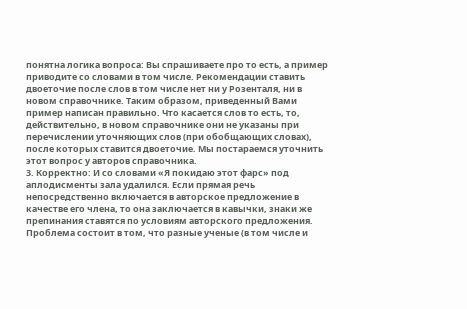понятна логика вопроса: Вы спрашиваете про то есть, а пример приводите со словами в том числе. Рекомендации ставить двоеточие после слов в том числе нет ни у Розенталя, ни в новом справочнике. Таким образом, приведенный Вами пример написан правильно. Что касается слов то есть, то, действительно, в новом справочнике они не указаны при перечислении уточняющих слов (при обобщающих словах), после которых ставится двоеточие. Мы постараемся уточнить этот вопрос у авторов справочника.
3. Корректно: И со словами «Я покидаю этот фарс» под аплодисменты зала удалился. Если прямая речь непосредственно включается в авторское предложение в качестве его члена, то она заключается в кавычки, знаки же препинания ставятся по условиям авторского предложения.
Проблема состоит в том, что разные ученые (в том числе и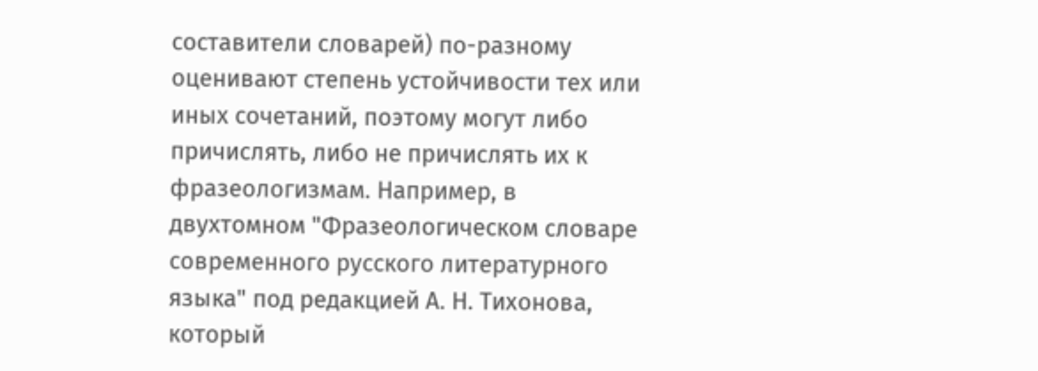составители словарей) по-разному оценивают степень устойчивости тех или иных сочетаний, поэтому могут либо причислять, либо не причислять их к фразеологизмам. Например, в двухтомном "Фразеологическом словаре современного русского литературного языка" под редакцией А. Н. Тихонова, который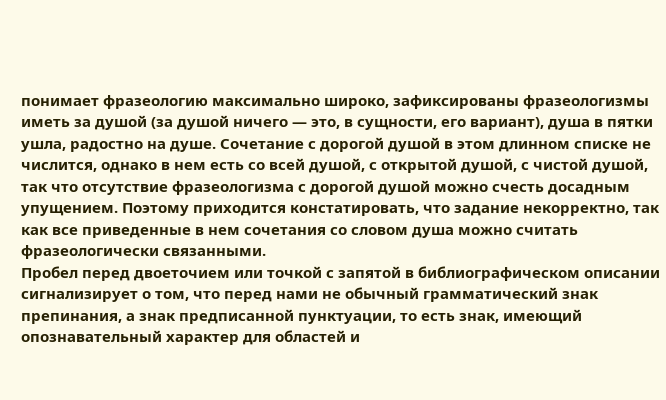понимает фразеологию максимально широко, зафиксированы фразеологизмы иметь за душой (за душой ничего — это, в сущности, его вариант), душа в пятки ушла, радостно на душе. Сочетание с дорогой душой в этом длинном списке не числится, однако в нем есть со всей душой, с открытой душой, с чистой душой, так что отсутствие фразеологизма с дорогой душой можно счесть досадным упущением. Поэтому приходится констатировать, что задание некорректно, так как все приведенные в нем сочетания со словом душа можно считать фразеологически связанными.
Пробел перед двоеточием или точкой с запятой в библиографическом описании сигнализирует о том, что перед нами не обычный грамматический знак препинания, а знак предписанной пунктуации, то есть знак, имеющий опознавательный характер для областей и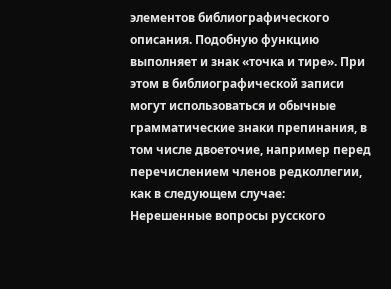элементов библиографического описания. Подобную функцию выполняет и знак «точка и тире». При этом в библиографической записи могут использоваться и обычные грамматические знаки препинания, в том числе двоеточие, например перед перечислением членов редколлегии, как в следующем случае:
Нерешенные вопросы русского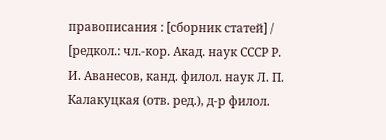правописания : [сборник статей] / [редкол.: чл.-кор. Акад. наук СССР Р. И. Аванесов, канд. филол. наук Л. П. Калакуцкая (отв. ред.), д-р филол.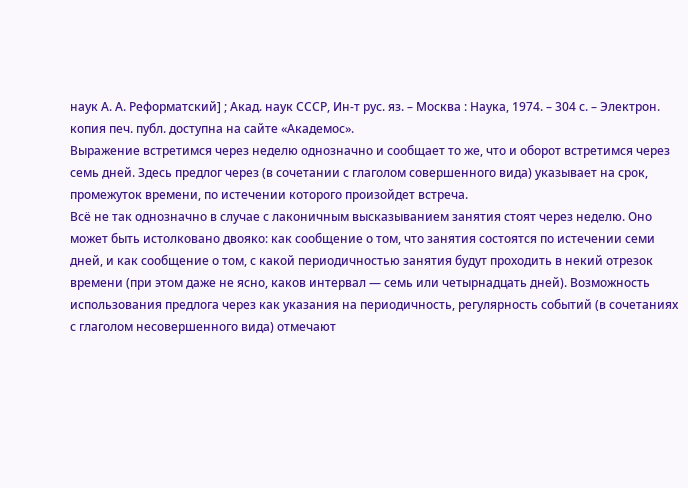наук А. А. Реформатский] ; Акад. наук СССР, Ин-т рус. яз. – Москва : Наука, 1974. – 304 с. – Электрон. копия печ. публ. доступна на сайте «Академос».
Выражение встретимся через неделю однозначно и сообщает то же, что и оборот встретимся через семь дней. Здесь предлог через (в сочетании с глаголом совершенного вида) указывает на срок, промежуток времени, по истечении которого произойдет встреча.
Всё не так однозначно в случае с лаконичным высказыванием занятия стоят через неделю. Оно может быть истолковано двояко: как сообщение о том, что занятия состоятся по истечении семи дней, и как сообщение о том, с какой периодичностью занятия будут проходить в некий отрезок времени (при этом даже не ясно, каков интервал — семь или четырнадцать дней). Возможность использования предлога через как указания на периодичность, регулярность событий (в сочетаниях с глаголом несовершенного вида) отмечают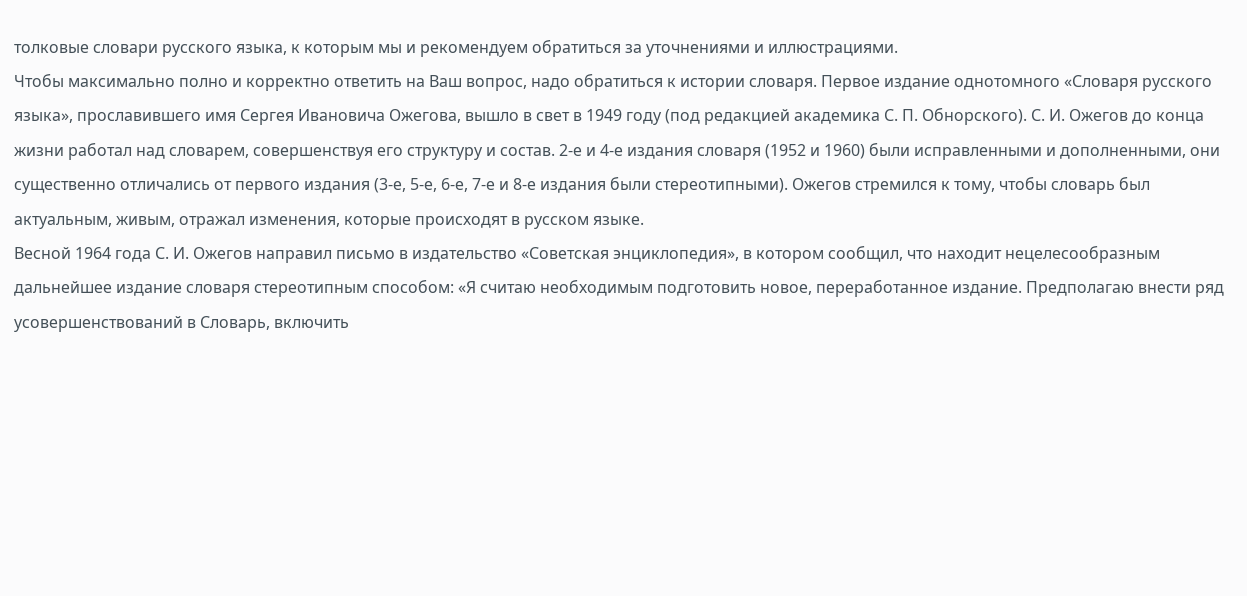толковые словари русского языка, к которым мы и рекомендуем обратиться за уточнениями и иллюстрациями.
Чтобы максимально полно и корректно ответить на Ваш вопрос, надо обратиться к истории словаря. Первое издание однотомного «Словаря русского языка», прославившего имя Сергея Ивановича Ожегова, вышло в свет в 1949 году (под редакцией академика С. П. Обнорского). С. И. Ожегов до конца жизни работал над словарем, совершенствуя его структуру и состав. 2-е и 4-е издания словаря (1952 и 1960) были исправленными и дополненными, они существенно отличались от первого издания (3-е, 5-е, 6-е, 7-е и 8-е издания были стереотипными). Ожегов стремился к тому, чтобы словарь был актуальным, живым, отражал изменения, которые происходят в русском языке.
Весной 1964 года С. И. Ожегов направил письмо в издательство «Советская энциклопедия», в котором сообщил, что находит нецелесообразным дальнейшее издание словаря стереотипным способом: «Я считаю необходимым подготовить новое, переработанное издание. Предполагаю внести ряд усовершенствований в Словарь, включить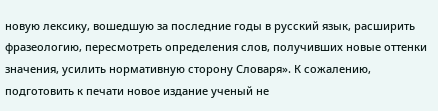новую лексику, вошедшую за последние годы в русский язык, расширить фразеологию, пересмотреть определения слов, получивших новые оттенки значения, усилить нормативную сторону Словаря». К сожалению, подготовить к печати новое издание ученый не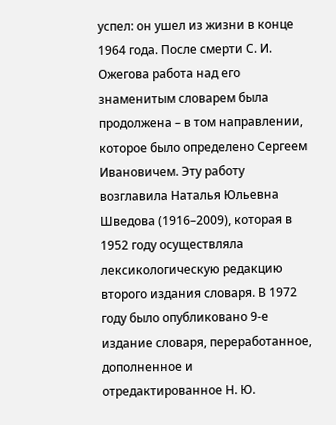успел: он ушел из жизни в конце 1964 года. После смерти С. И. Ожегова работа над его знаменитым словарем была продолжена – в том направлении, которое было определено Сергеем Ивановичем. Эту работу возглавила Наталья Юльевна Шведова (1916–2009), которая в 1952 году осуществляла лексикологическую редакцию второго издания словаря. В 1972 году было опубликовано 9-е издание словаря, переработанное, дополненное и отредактированное Н. Ю.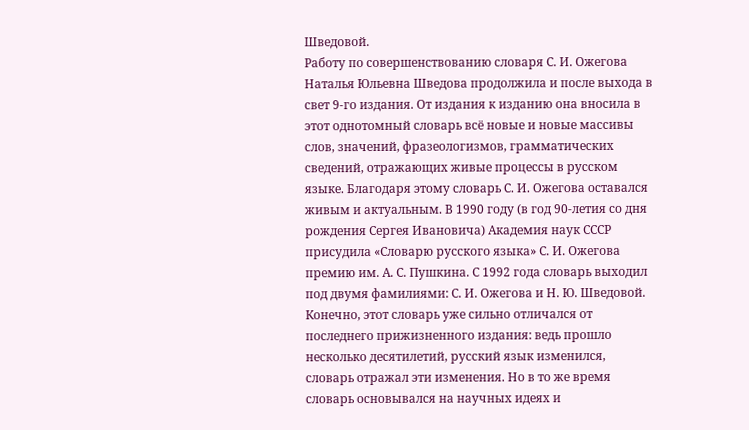Шведовой.
Работу по совершенствованию словаря С. И. Ожегова Наталья Юльевна Шведова продолжила и после выхода в свет 9-го издания. От издания к изданию она вносила в этот однотомный словарь всё новые и новые массивы слов, значений, фразеологизмов, грамматических сведений, отражающих живые процессы в русском языке. Благодаря этому словарь С. И. Ожегова оставался живым и актуальным. В 1990 году (в год 90-летия со дня рождения Сергея Ивановича) Академия наук СССР присудила «Словарю русского языка» С. И. Ожегова премию им. А. С. Пушкина. С 1992 года словарь выходил под двумя фамилиями: С. И. Ожегова и Н. Ю. Шведовой. Конечно, этот словарь уже сильно отличался от последнего прижизненного издания: ведь прошло несколько десятилетий, русский язык изменился, словарь отражал эти изменения. Но в то же время словарь основывался на научных идеях и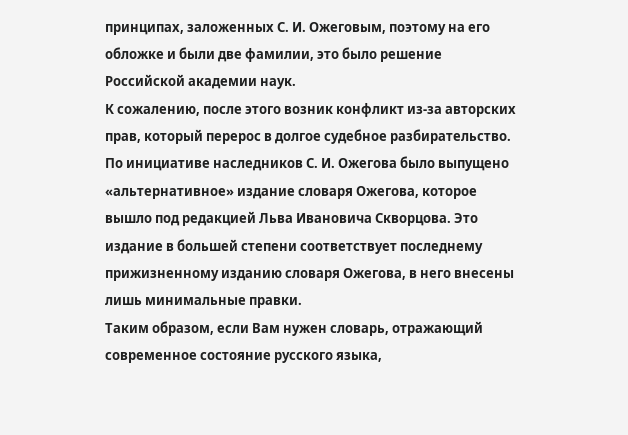принципах, заложенных С. И. Ожеговым, поэтому на его обложке и были две фамилии, это было решение Российской академии наук.
К сожалению, после этого возник конфликт из-за авторских прав, который перерос в долгое судебное разбирательство. По инициативе наследников С. И. Ожегова было выпущено «альтернативное» издание словаря Ожегова, которое вышло под редакцией Льва Ивановича Скворцова. Это издание в большей степени соответствует последнему прижизненному изданию словаря Ожегова, в него внесены лишь минимальные правки.
Таким образом, если Вам нужен словарь, отражающий современное состояние русского языка,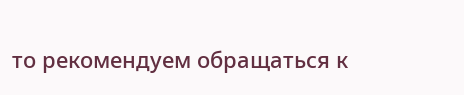то рекомендуем обращаться к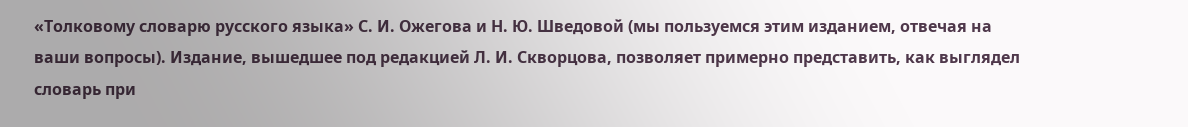«Толковому словарю русского языка» С. И. Ожегова и Н. Ю. Шведовой (мы пользуемся этим изданием, отвечая на ваши вопросы). Издание, вышедшее под редакцией Л. И. Скворцова, позволяет примерно представить, как выглядел словарь при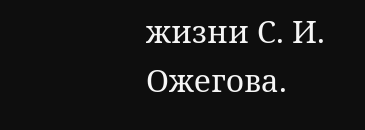жизни С. И. Ожегова.